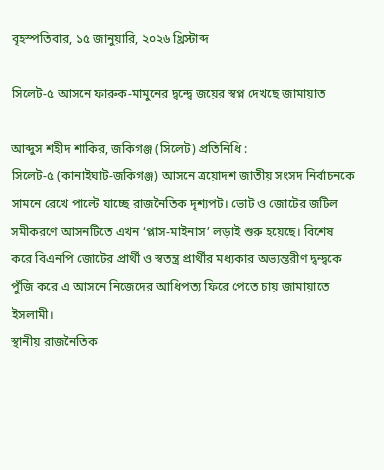বৃহস্পতিবার, ১৫ জানুয়ারি, ২০২৬ খ্রিস্টাব্দ

সিলেট-৫ আসনে ফারুক-মামুনের দ্বন্দ্বে জয়ের স্বপ্ন দেখছে জামায়াত

আব্দুস শহীদ শাকির, জকিগঞ্জ (সিলেট) প্রতিনিধি :
সিলেট-৫ (কানাইঘাট-জকিগঞ্জ) আসনে ত্রয়োদশ জাতীয় সংসদ নির্বাচনকে সামনে রেখে পাল্টে যাচ্ছে রাজনৈতিক দৃশ্যপট। ভোট ও জোটের জটিল সমীকরণে আসনটিতে এখন ‘প্লাস-মাইনাস’ লড়াই শুরু হয়েছে। বিশেষ করে বিএনপি জোটের প্রার্থী ও স্বতন্ত্র প্রার্থীর মধ্যকার অভ্যন্তরীণ দ্বন্দ্বকে পুঁজি করে এ আসনে নিজেদের আধিপত্য ফিরে পেতে চায় জামায়াতে ইসলামী।
স্থানীয় রাজনৈতিক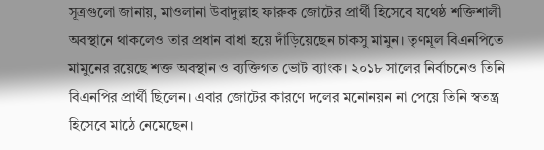সূত্রগুলো জানায়, মাওলানা উবাদুল্লাহ ফারুক জোটের প্রার্থী হিসেবে যথেষ্ঠ শক্তিশালী অবস্থানে থাকলেও তার প্রধান বাধা হয়ে দাঁড়িয়েছেন চাকসু মামুন। তৃণমূল বিএনপিতে মামুনের রয়েছে শক্ত অবস্থান ও ব্যক্তিগত ভোট ব্যাংক। ২০১৮ সালের নির্বাচনেও তিনি বিএনপির প্রার্থী ছিলেন। এবার জোটের কারণে দলের মনোনয়ন না পেয়ে তিনি স্বতন্ত্র হিসেবে মাঠে নেমেছেন।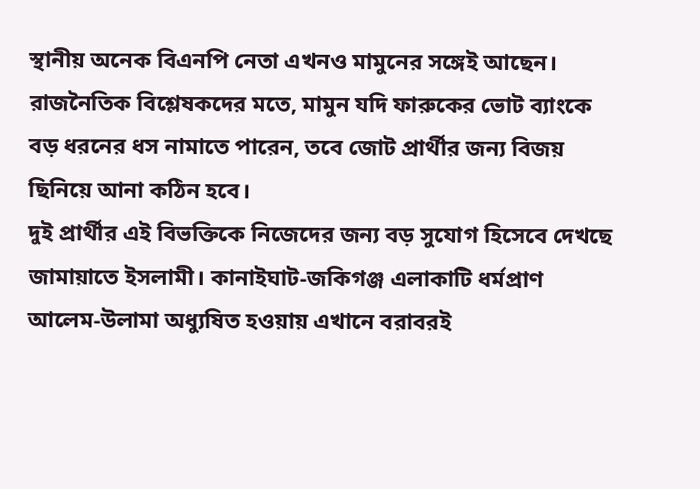স্থানীয় অনেক বিএনপি নেতা এখনও মামুনের সঙ্গেই আছেন। রাজনৈতিক বিশ্লেষকদের মতে, মামুন যদি ফারুকের ভোট ব্যাংকে বড় ধরনের ধস নামাতে পারেন, তবে জোট প্রার্থীর জন্য বিজয় ছিনিয়ে আনা কঠিন হবে।
দুই প্রার্থীর এই বিভক্তিকে নিজেদের জন্য বড় সুযোগ হিসেবে দেখছে জামায়াতে ইসলামী। কানাইঘাট-জকিগঞ্জ এলাকাটি ধর্মপ্রাণ আলেম-উলামা অধ্যুষিত হওয়ায় এখানে বরাবরই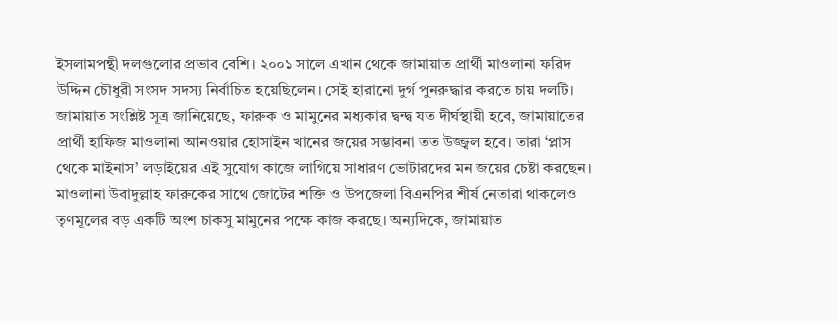ইসলামপন্থী দলগুলোর প্রভাব বেশি। ২০০১ সালে এখান থেকে জামায়াত প্রার্থী মাওলানা ফরিদ উদ্দিন চৌধুরী সংসদ সদস্য নির্বাচিত হয়েছিলেন। সেই হারানো দুর্গ পুনরুদ্ধার করতে চায় দলটি।
জামায়াত সংশ্লিষ্ট সূত্র জানিয়েছে, ফারুক ও মামুনের মধ্যকার দ্বন্দ্ব যত দীর্ঘস্থায়ী হবে, জামায়াতের প্রার্থী হাফিজ মাওলানা আনওয়ার হোসাইন খানের জয়ের সম্ভাবনা তত উজ্জ্বল হবে। তারা ‘প্লাস থেকে মাইনাস’ লড়াইয়ের এই সুযোগ কাজে লাগিয়ে সাধারণ ভোটারদের মন জয়ের চেষ্টা করছেন।
মাওলানা উবাদুল্লাহ ফারুকের সাথে জোটের শক্তি ও উপজেলা বিএনপির শীর্ষ নেতারা থাকলেও তৃণমূলের বড় একটি অংশ চাকসু মামুনের পক্ষে কাজ করছে। অন্যদিকে, জামায়াত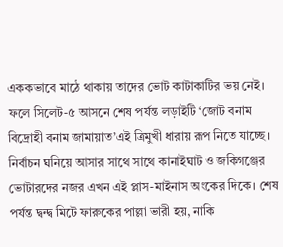এককভাবে মাঠে থাকায় তাদের ভোট কাটাকাটির ভয় নেই। ফলে সিলেট-৫ আসনে শেষ পর্যন্ত লড়াইটি ‘জোট বনাম বিদ্রোহী বনাম জামায়াত’এই ত্রিমুখী ধারায় রূপ নিতে যাচ্ছে।
নির্বাচন ঘনিয়ে আসার সাথে সাথে কানাইঘাট ও জকিগঞ্জের ভোটারদের নজর এখন এই প্লাস-মাইনাস অংকের দিকে। শেষ পর্যন্ত দ্বন্দ্ব মিটে ফারুকের পাল্লা ভারী হয়, নাকি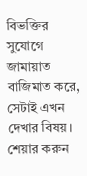বিভক্তির সুযোগে জামায়াত বাজিমাত করে, সেটাই এখন দেখার বিষয়।
শেয়ার করুন